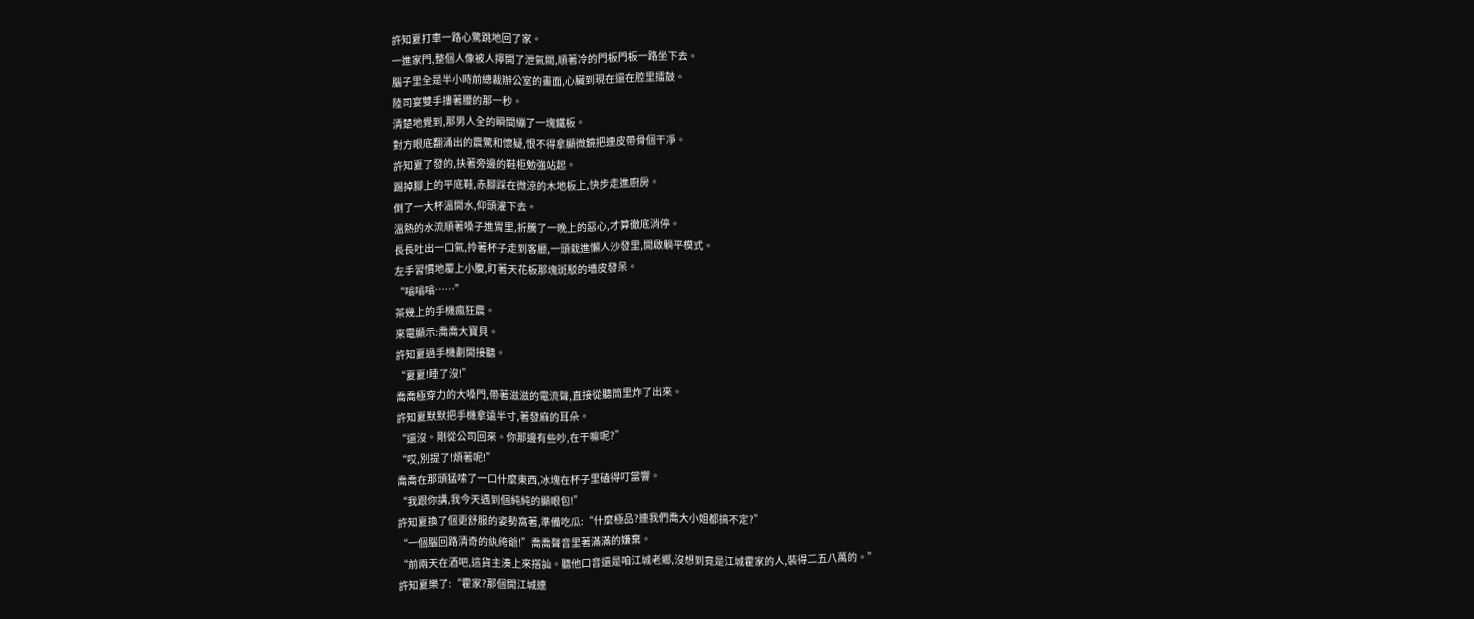許知夏打車一路心驚跳地回了家。
一進家門,整個人像被人擰開了泄氣閥,順著冷的門板門板一路坐下去。
腦子里全是半小時前總裁辦公室的畫面,心臟到現在還在腔里擂鼓。
陸司宴雙手摟著腰的那一秒。
清楚地覺到,那男人全的瞬間繃了一塊鐵板。
對方眼底翻涌出的震驚和懷疑,恨不得拿顯微鏡把連皮帶骨個干凈。
許知夏了發的,扶著旁邊的鞋柜勉強站起。
踢掉腳上的平底鞋,赤腳踩在微涼的木地板上,快步走進廚房。
倒了一大杯溫開水,仰頭灌下去。
溫熱的水流順著嗓子進胃里,折騰了一晚上的惡心,才算徹底消停。
長長吐出一口氣,拎著杯子走到客廳,一頭栽進懶人沙發里,開啟躺平模式。
左手習慣地覆上小腹,盯著天花板那塊斑駁的墻皮發呆。
“嗡嗡嗡……”
茶幾上的手機瘋狂震。
來電顯示:喬喬大寶貝。
許知夏過手機劃開接聽。
“夏夏!睡了沒!”
喬喬極穿力的大嗓門,帶著滋滋的電流聲,直接從聽筒里炸了出來。
許知夏默默把手機拿遠半寸,著發麻的耳朵。
“還沒。剛從公司回來。你那邊有些吵,在干嘛呢?”
“哎,別提了!煩著呢!”
喬喬在那頭猛嗦了一口什麼東西,冰塊在杯子里磕得叮當響。
“我跟你講,我今天遇到個純純的顯眼包!”
許知夏換了個更舒服的姿勢窩著,準備吃瓜:“什麼極品?連我們喬大小姐都搞不定?”
“一個腦回路清奇的紈绔爺!”喬喬聲音里著滿滿的嫌棄。
“前兩天在酒吧,這貨主湊上來搭訕。聽他口音還是咱江城老鄉,沒想到竟是江城霍家的人,裝得二五八萬的。”
許知夏樂了:“霍家?那個開江城連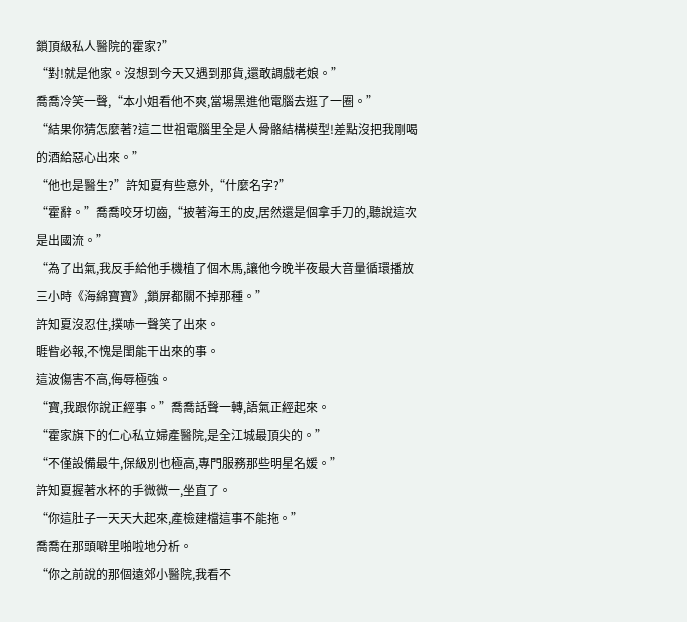鎖頂級私人醫院的霍家?”
“對!就是他家。沒想到今天又遇到那貨,還敢調戲老娘。”
喬喬冷笑一聲,“本小姐看他不爽,當場黑進他電腦去逛了一圈。”
“結果你猜怎麼著?這二世祖電腦里全是人骨骼結構模型!差點沒把我剛喝的酒給惡心出來。”
“他也是醫生?”許知夏有些意外,“什麼名字?”
“霍辭。”喬喬咬牙切齒,“披著海王的皮,居然還是個拿手刀的,聽說這次是出國流。”
“為了出氣,我反手給他手機植了個木馬,讓他今晚半夜最大音量循環播放三小時《海綿寶寶》,鎖屏都關不掉那種。”
許知夏沒忍住,撲哧一聲笑了出來。
睚眥必報,不愧是閨能干出來的事。
這波傷害不高,侮辱極強。
“寶,我跟你說正經事。”喬喬話聲一轉,語氣正經起來。
“霍家旗下的仁心私立婦產醫院,是全江城最頂尖的。”
“不僅設備最牛,保級別也極高,專門服務那些明星名媛。”
許知夏握著水杯的手微微一,坐直了。
“你這肚子一天天大起來,產檢建檔這事不能拖。”
喬喬在那頭噼里啪啦地分析。
“你之前說的那個遠郊小醫院,我看不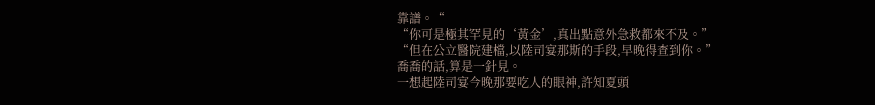靠譜。“
“你可是極其罕見的‘黃金’,真出點意外急救都來不及。”
“但在公立醫院建檔,以陸司宴那斯的手段,早晚得查到你。”
喬喬的話,算是一針見。
一想起陸司宴今晚那要吃人的眼神,許知夏頭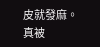皮就發麻。
真被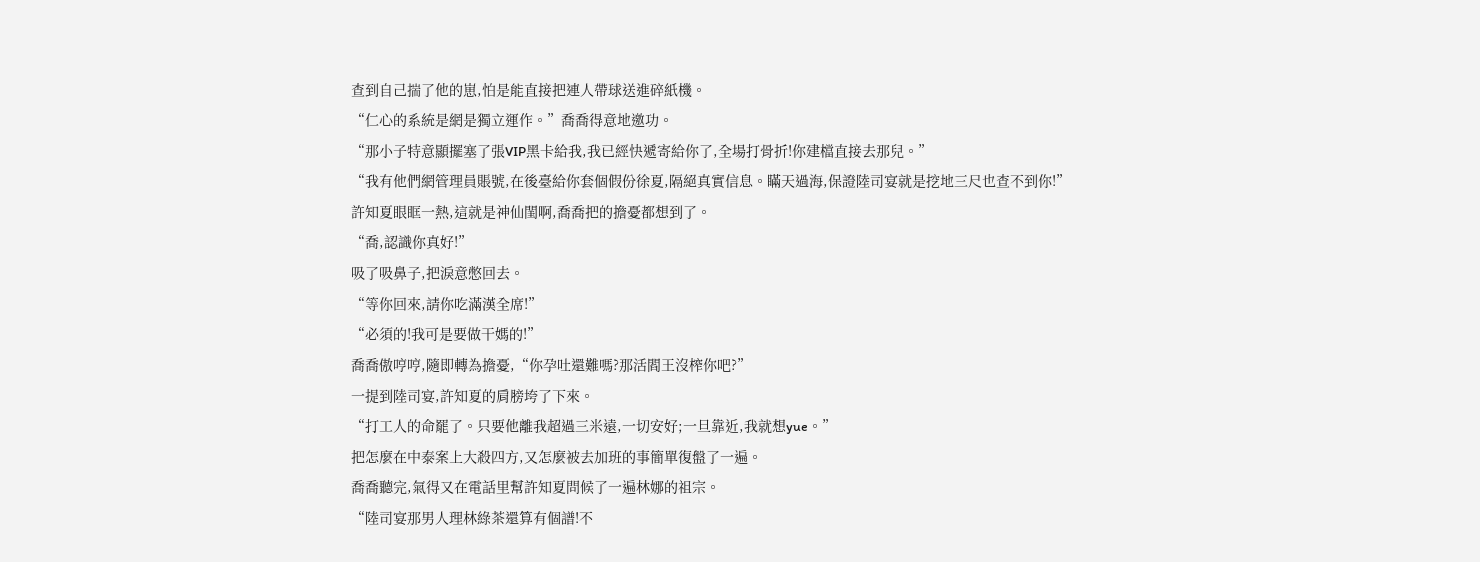查到自己揣了他的崽,怕是能直接把連人帶球送進碎紙機。
“仁心的系統是網是獨立運作。”喬喬得意地邀功。
“那小子特意顯擺塞了張VIP黑卡給我,我已經快遞寄給你了,全場打骨折!你建檔直接去那兒。”
“我有他們網管理員賬號,在後臺給你套個假份徐夏,隔絕真實信息。瞞天過海,保證陸司宴就是挖地三尺也查不到你!”
許知夏眼眶一熱,這就是神仙閨啊,喬喬把的擔憂都想到了。
“喬,認識你真好!”
吸了吸鼻子,把淚意憋回去。
“等你回來,請你吃滿漢全席!”
“必須的!我可是要做干媽的!”
喬喬傲哼哼,隨即轉為擔憂,“你孕吐還難嗎?那活閻王沒榨你吧?”
一提到陸司宴,許知夏的肩膀垮了下來。
“打工人的命罷了。只要他離我超過三米遠,一切安好;一旦靠近,我就想yue。”
把怎麼在中泰案上大殺四方,又怎麼被去加班的事簡單復盤了一遍。
喬喬聽完,氣得又在電話里幫許知夏問候了一遍林娜的祖宗。
“陸司宴那男人理林綠茶還算有個譜!不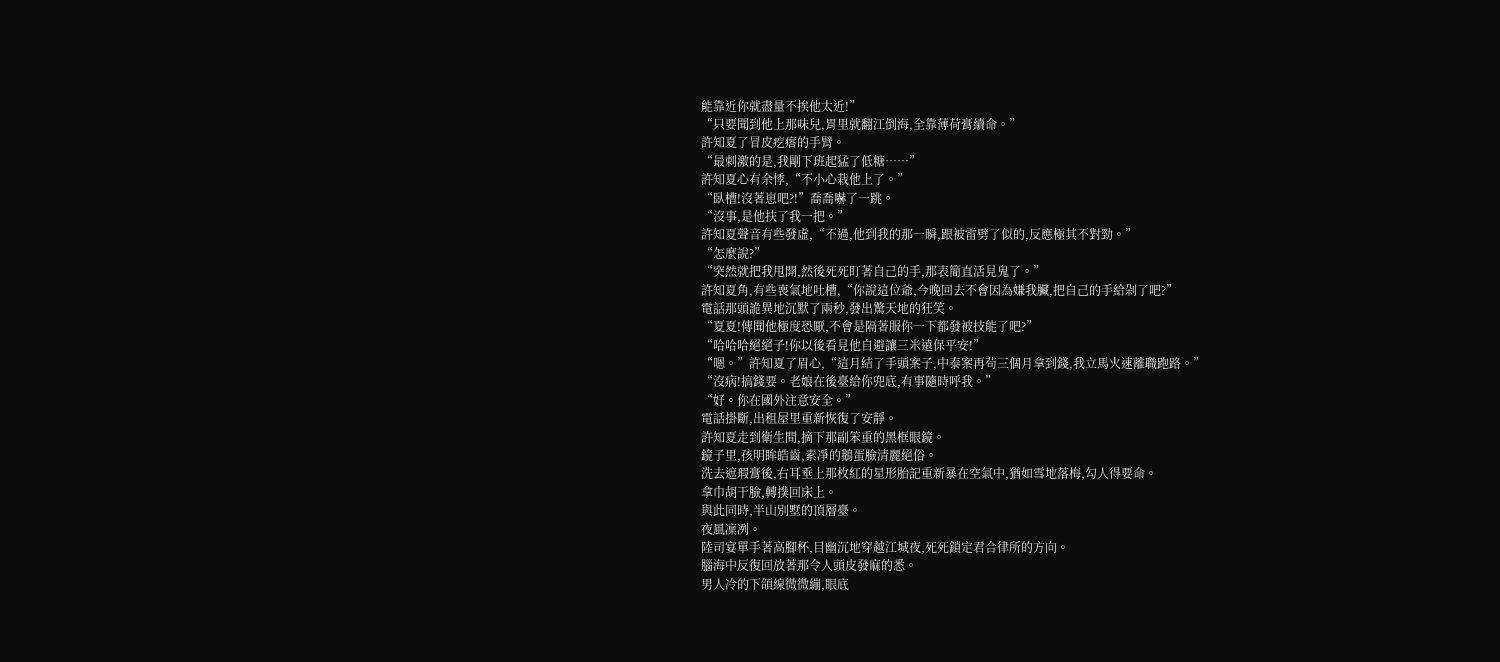能靠近你就盡量不挨他太近!”
“只要聞到他上那味兒,胃里就翻江倒海,全靠薄荷膏續命。”
許知夏了冒皮疙瘩的手臂。
“最刺激的是,我剛下班起猛了低糖……”
許知夏心有余悸,“不小心栽他上了。”
“臥槽!沒著崽吧?!”喬喬嚇了一跳。
“沒事,是他扶了我一把。”
許知夏聲音有些發虛,“不過,他到我的那一瞬,跟被雷劈了似的,反應極其不對勁。”
“怎麼說?”
“突然就把我甩開,然後死死盯著自己的手,那表簡直活見鬼了。”
許知夏角,有些喪氣地吐槽,“你說這位爺,今晚回去不會因為嫌我臟,把自己的手給剁了吧?”
電話那頭詭異地沉默了兩秒,發出驚天地的狂笑。
“夏夏!傳聞他極度恐厭,不會是隔著服你一下都發被技能了吧?”
“哈哈哈絕絕子!你以後看見他自避讓三米遠保平安!”
“嗯。”許知夏了眉心,“這月結了手頭案子,中泰案再茍三個月拿到錢,我立馬火速離職跑路。”
“沒病!搞錢要。老娘在後臺給你兜底,有事隨時呼我。”
“好。你在國外注意安全。”
電話掛斷,出租屋里重新恢復了安靜。
許知夏走到衛生間,摘下那副笨重的黑框眼鏡。
鏡子里,孩明眸皓齒,素凈的鵝蛋臉清麗絕俗。
洗去遮瑕膏後,右耳垂上那枚紅的星形胎記重新暴在空氣中,猶如雪地落梅,勾人得要命。
拿巾胡干臉,轉撲回床上。
與此同時,半山別墅的頂層臺。
夜風凜冽。
陸司宴單手著高腳杯,目幽沉地穿越江城夜,死死鎖定君合律所的方向。
腦海中反復回放著那令人頭皮發麻的悉。
男人冷的下頜線微微繃,眼底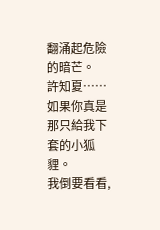翻涌起危險的暗芒。
許知夏……如果你真是那只給我下套的小狐貍。
我倒要看看,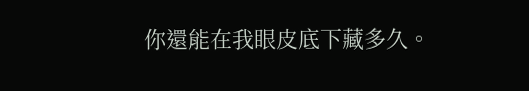你還能在我眼皮底下藏多久。